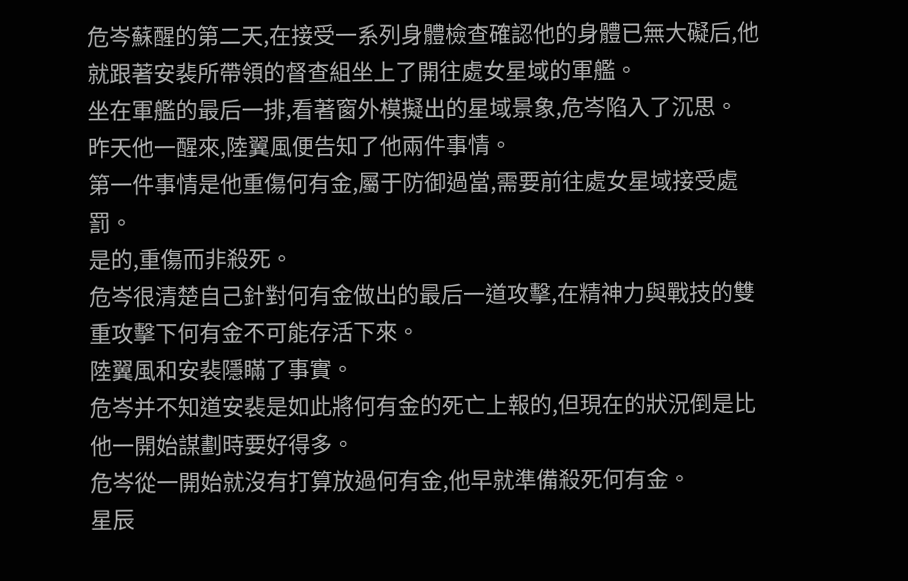危岑蘇醒的第二天,在接受一系列身體檢查確認他的身體已無大礙后,他就跟著安裴所帶領的督查組坐上了開往處女星域的軍艦。
坐在軍艦的最后一排,看著窗外模擬出的星域景象,危岑陷入了沉思。
昨天他一醒來,陸翼風便告知了他兩件事情。
第一件事情是他重傷何有金,屬于防御過當,需要前往處女星域接受處罰。
是的,重傷而非殺死。
危岑很清楚自己針對何有金做出的最后一道攻擊,在精神力與戰技的雙重攻擊下何有金不可能存活下來。
陸翼風和安裴隱瞞了事實。
危岑并不知道安裴是如此將何有金的死亡上報的,但現在的狀況倒是比他一開始謀劃時要好得多。
危岑從一開始就沒有打算放過何有金,他早就準備殺死何有金。
星辰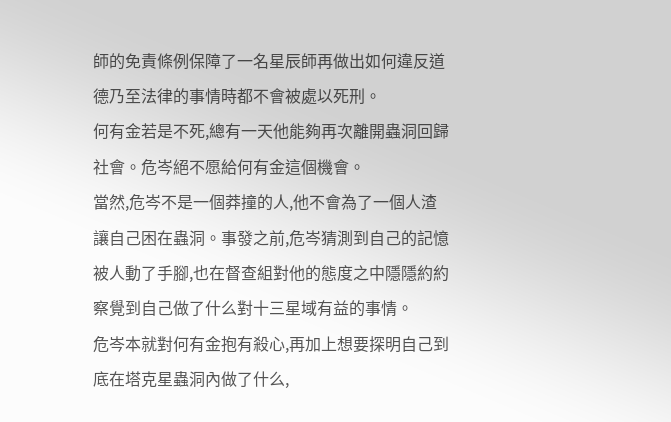師的免責條例保障了一名星辰師再做出如何違反道德乃至法律的事情時都不會被處以死刑。
何有金若是不死,總有一天他能夠再次離開蟲洞回歸社會。危岑絕不愿給何有金這個機會。
當然,危岑不是一個莽撞的人,他不會為了一個人渣讓自己困在蟲洞。事發之前,危岑猜測到自己的記憶被人動了手腳,也在督查組對他的態度之中隱隱約約察覺到自己做了什么對十三星域有益的事情。
危岑本就對何有金抱有殺心,再加上想要探明自己到底在塔克星蟲洞內做了什么,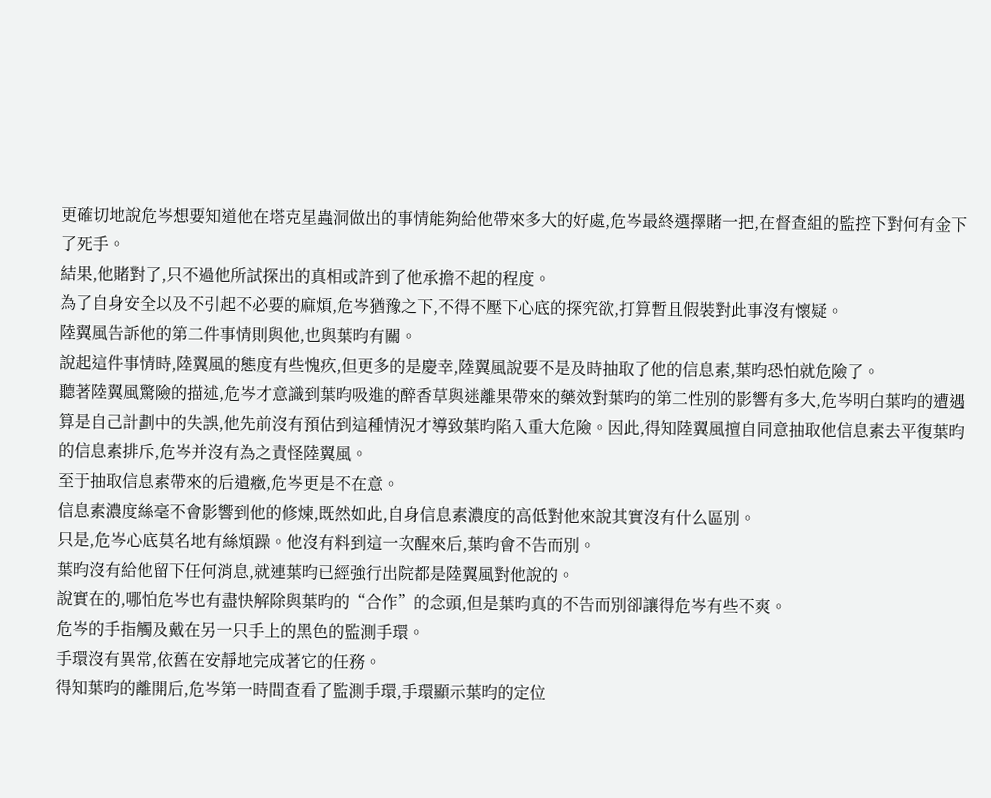更確切地說危岑想要知道他在塔克星蟲洞做出的事情能夠給他帶來多大的好處,危岑最終選擇賭一把,在督查組的監控下對何有金下了死手。
結果,他賭對了,只不過他所試探出的真相或許到了他承擔不起的程度。
為了自身安全以及不引起不必要的麻煩,危岑猶豫之下,不得不壓下心底的探究欲,打算暫且假裝對此事沒有懷疑。
陸翼風告訴他的第二件事情則與他,也與葉昀有關。
說起這件事情時,陸翼風的態度有些愧疚,但更多的是慶幸,陸翼風說要不是及時抽取了他的信息素,葉昀恐怕就危險了。
聽著陸翼風驚險的描述,危岑才意識到葉昀吸進的醉香草與迷離果帶來的藥效對葉昀的第二性別的影響有多大,危岑明白葉昀的遭遇算是自己計劃中的失誤,他先前沒有預估到這種情況才導致葉昀陷入重大危險。因此,得知陸翼風擅自同意抽取他信息素去平復葉昀的信息素排斥,危岑并沒有為之責怪陸翼風。
至于抽取信息素帶來的后遺癥,危岑更是不在意。
信息素濃度絲毫不會影響到他的修煉,既然如此,自身信息素濃度的高低對他來說其實沒有什么區別。
只是,危岑心底莫名地有絲煩躁。他沒有料到這一次醒來后,葉昀會不告而別。
葉昀沒有給他留下任何消息,就連葉昀已經強行出院都是陸翼風對他說的。
說實在的,哪怕危岑也有盡快解除與葉昀的“合作”的念頭,但是葉昀真的不告而別卻讓得危岑有些不爽。
危岑的手指觸及戴在另一只手上的黑色的監測手環。
手環沒有異常,依舊在安靜地完成著它的任務。
得知葉昀的離開后,危岑第一時間查看了監測手環,手環顯示葉昀的定位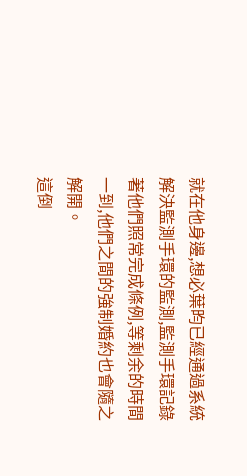就在他身邊,想必葉昀已經通過系統解決監測手環的監測,監測手環記錄著他們照常完成條例,等剩余的時間一到,他們之間的強制婚約也會隨之解開。
這倒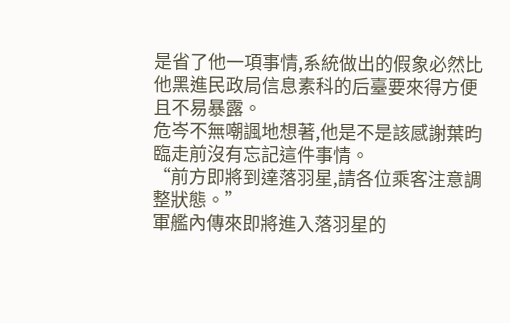是省了他一項事情,系統做出的假象必然比他黑進民政局信息素科的后臺要來得方便且不易暴露。
危岑不無嘲諷地想著,他是不是該感謝葉昀臨走前沒有忘記這件事情。
“前方即將到達落羽星,請各位乘客注意調整狀態。”
軍艦內傳來即將進入落羽星的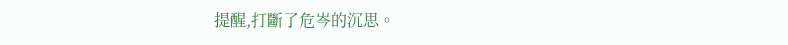提醒,打斷了危岑的沉思。